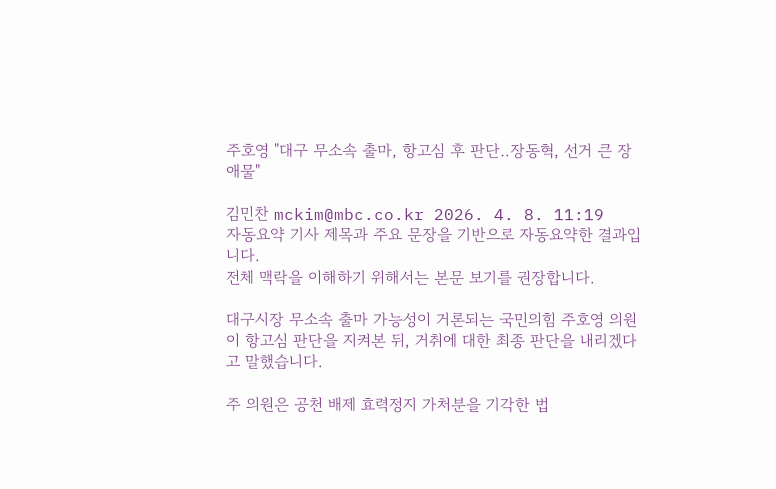주호영 "대구 무소속 출마, 항고심 후 판단‥장동혁, 선거 큰 장애물"

김민찬 mckim@mbc.co.kr 2026. 4. 8. 11:19
자동요약 기사 제목과 주요 문장을 기반으로 자동요약한 결과입니다.
전체 맥락을 이해하기 위해서는 본문 보기를 권장합니다.

대구시장 무소속 출마 가능성이 거론되는 국민의힘 주호영 의원이 항고심 판단을 지켜본 뒤, 거취에 대한 최종 판단을 내리겠다고 말했습니다.

주 의원은 공천 배제 효력정지 가처분을 기각한 법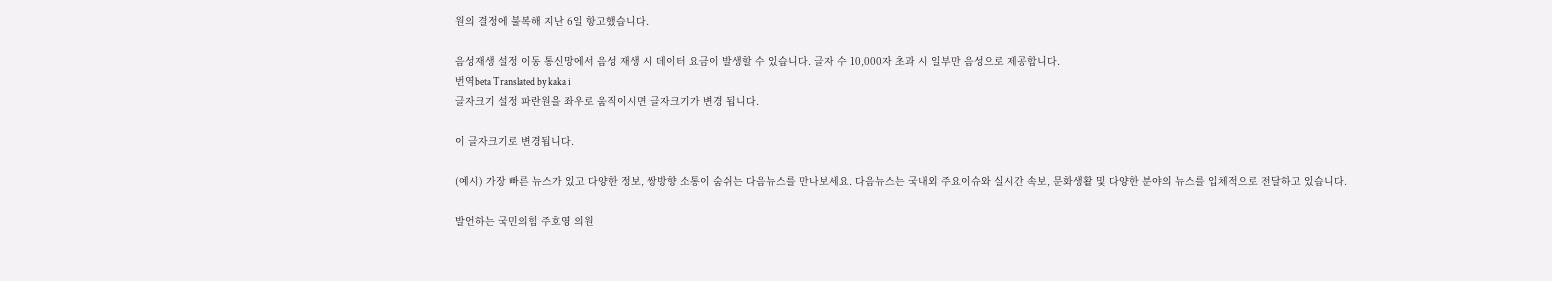원의 결정에 불복해 지난 6일 항고했습니다.

음성재생 설정 이동 통신망에서 음성 재생 시 데이터 요금이 발생할 수 있습니다. 글자 수 10,000자 초과 시 일부만 음성으로 제공합니다.
번역beta Translated by kaka i
글자크기 설정 파란원을 좌우로 움직이시면 글자크기가 변경 됩니다.

이 글자크기로 변경됩니다.

(예시) 가장 빠른 뉴스가 있고 다양한 정보, 쌍방향 소통이 숨쉬는 다음뉴스를 만나보세요. 다음뉴스는 국내외 주요이슈와 실시간 속보, 문화생활 및 다양한 분야의 뉴스를 입체적으로 전달하고 있습니다.

발언하는 국민의힘 주호영 의원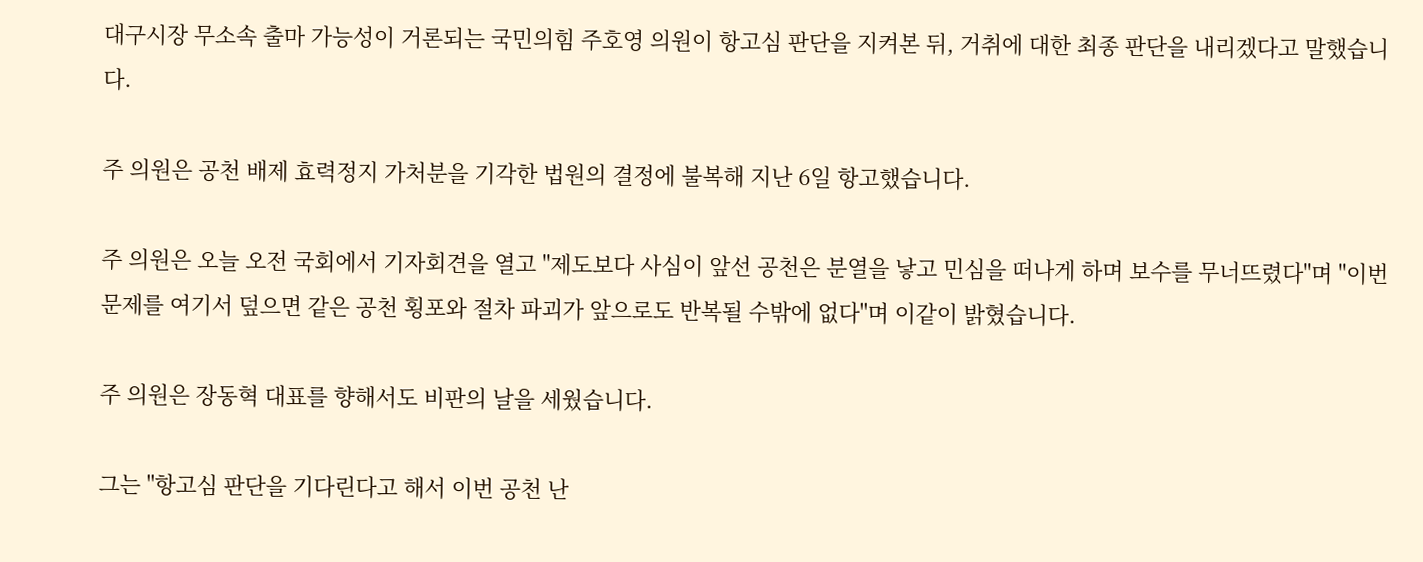대구시장 무소속 출마 가능성이 거론되는 국민의힘 주호영 의원이 항고심 판단을 지켜본 뒤, 거취에 대한 최종 판단을 내리겠다고 말했습니다.

주 의원은 공천 배제 효력정지 가처분을 기각한 법원의 결정에 불복해 지난 6일 항고했습니다.

주 의원은 오늘 오전 국회에서 기자회견을 열고 "제도보다 사심이 앞선 공천은 분열을 낳고 민심을 떠나게 하며 보수를 무너뜨렸다"며 "이번 문제를 여기서 덮으면 같은 공천 횡포와 절차 파괴가 앞으로도 반복될 수밖에 없다"며 이같이 밝혔습니다.

주 의원은 장동혁 대표를 향해서도 비판의 날을 세웠습니다.

그는 "항고심 판단을 기다린다고 해서 이번 공천 난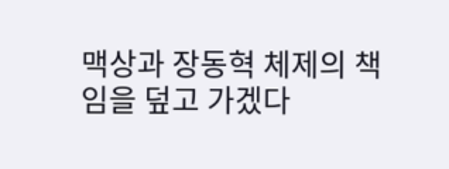맥상과 장동혁 체제의 책임을 덮고 가겠다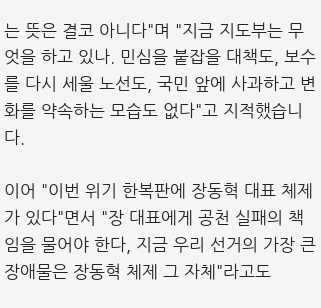는 뜻은 결코 아니다"며 "지금 지도부는 무엇을 하고 있나. 민심을 붙잡을 대책도, 보수를 다시 세울 노선도, 국민 앞에 사과하고 변화를 약속하는 모습도 없다"고 지적했습니다.

이어 "이번 위기 한복판에 장동혁 대표 체제가 있다"면서 "장 대표에게 공천 실패의 책임을 물어야 한다, 지금 우리 선거의 가장 큰 장애물은 장동혁 체제 그 자체"라고도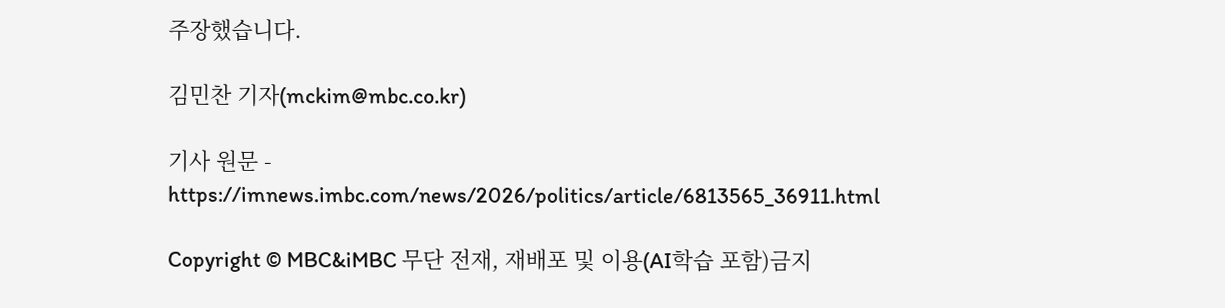주장했습니다.

김민찬 기자(mckim@mbc.co.kr)

기사 원문 - https://imnews.imbc.com/news/2026/politics/article/6813565_36911.html

Copyright © MBC&iMBC 무단 전재, 재배포 및 이용(AI학습 포함)금지